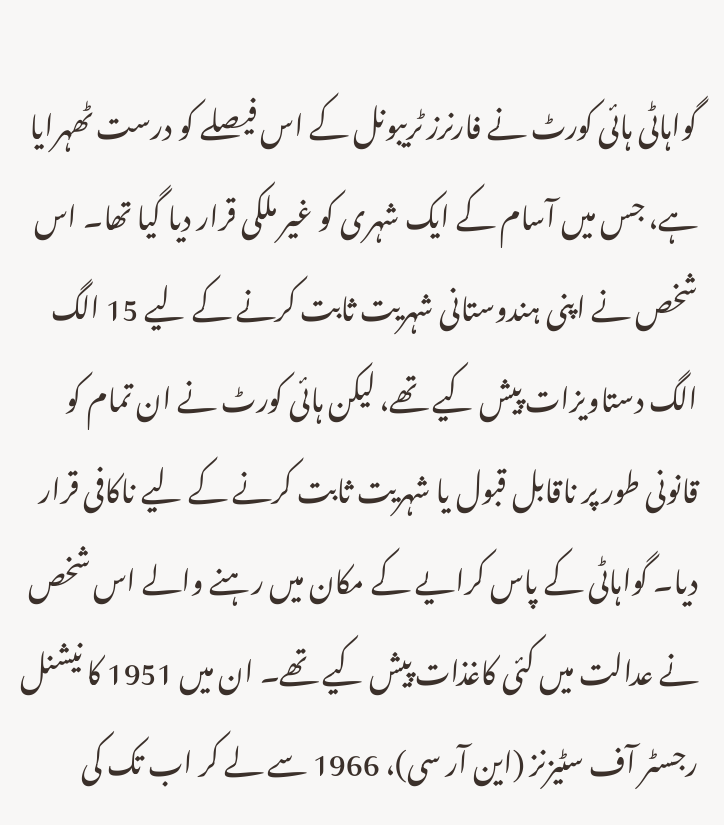گواہاٹی ہائی کورٹ نے فارنرز ٹریبونل کے اس فیصلے کو درست ٹھہرایا ہے، جس میں آسام کے ایک شہری کو غیر ملکی قرار دیا گیا تھا۔ اس شخص نے اپنی ہندوستانی شہریت ثابت کرنے کے لیے 15 الگ الگ دستاویزات پیش کیے تھے، لیکن ہائی کورٹ نے ان تمام کو قانونی طور پر ناقابل قبول یا شہریت ثابت کرنے کے لیے ناکافی قرار دیا۔ گواہاٹی کے پاس کرایے کے مکان میں رہنے والے اس شخص نے عدالت میں کئی کاغذات پیش کیے تھے۔ ان میں 1951 کا نیشنل رجسٹر آف سٹیزنز (این آر سی)، 1966 سے لے کر اب تک کی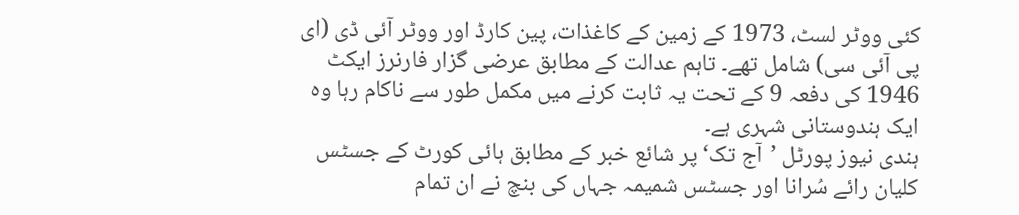کئی ووٹر لسٹ، 1973 کے زمین کے کاغذات، پین کارڈ اور ووٹر آئی ڈی (ای پی آئی سی) شامل تھے۔ تاہم عدالت کے مطابق عرضی گزار فارنرز ایکٹ 1946 کی دفعہ 9 کے تحت یہ ثابت کرنے میں مکمل طور سے ناکام رہا وہ ایک ہندوستانی شہری ہے۔
ہندی نیوز پورٹل ’آج تک‘ پر شائع خبر کے مطابق ہائی کورٹ کے جسٹس کلیان رائے سُرانا اور جسٹس شمیمہ جہاں کی بنچ نے ان تمام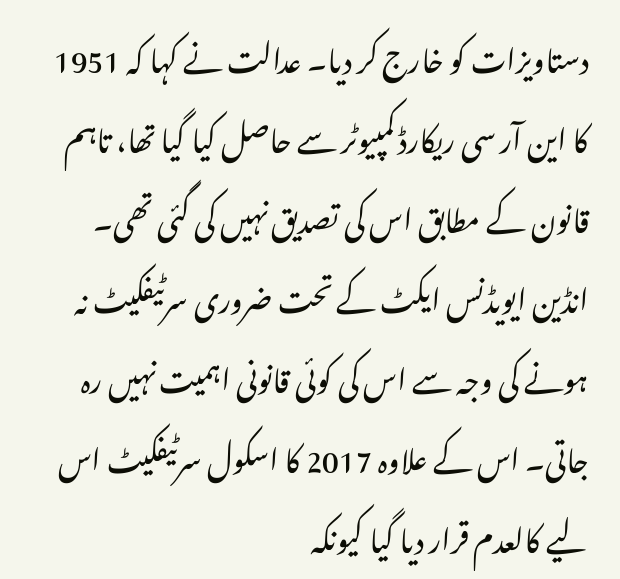دستاویزات کو خارج کر دیا۔ عدالت نے کہا کہ 1951 کا این آر سی ریکارڈ کمپیوٹر سے حاصل کیا گیا تھا، تاہم قانون کے مطابق اس کی تصدیق نہیں کی گئی تھی۔ انڈین ایویڈنس ایکٹ کے تحت ضروری سرٹیفکیٹ نہ ہونے کی وجہ سے اس کی کوئی قانونی اہمیت نہیں رہ جاتی۔ اس کے علاوہ 2017 کا اسکول سرٹیفکیٹ اس لیے کالعدم قرار دیا گیا کیونکہ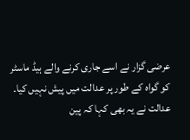عرضی گزار نے اسے جاری کرنے والے ہیڈ ماسٹر کو گواہ کے طور پر عدالت میں پیش نہیں کیا۔ عدالت نے یہ بھی کہا کہ پین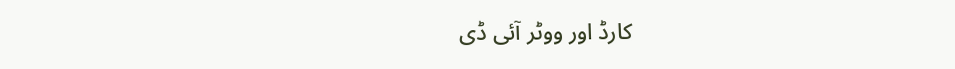کارڈ اور ووٹر آئی ڈی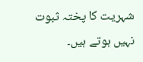شہریت کا پختہ ثبوت نہیں ہوتے ہیں۔